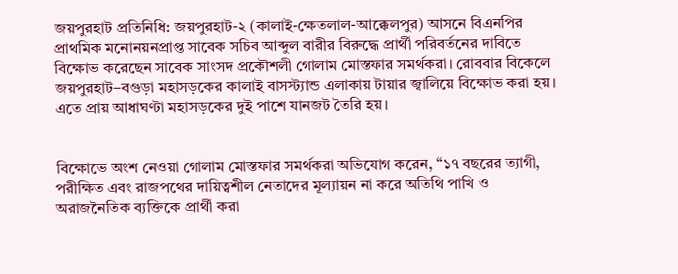জয়পুরহাট প্রতিনিধি: জয়পুরহাট-২ (কালাই-ক্ষেতলাল-আক্কেলপুর) আসনে বিএনপির প্রাথমিক মনোনয়নপ্রাপ্ত সাবেক সচিব আব্দুল বারীর বিরুদ্ধে প্রার্থী পরিবর্তনের দাবিতে বিক্ষোভ করেছেন সাবেক সাংসদ প্রকৌশলী গোলাম মোস্তফার সমর্থকরা। রোববার বিকেলে জয়পুরহাট–বগুড়া মহাসড়কের কালাই বাসস্ট্যান্ড এলাকায় টায়ার জ্বালিয়ে বিক্ষোভ করা হয়। এতে প্রায় আধাঘণ্টা মহাসড়কের দুই পাশে যানজট তৈরি হয়।


বিক্ষোভে অংশ নেওয়া গোলাম মোস্তফার সমর্থকরা অভিযোগ করেন, “১৭ বছরের ত্যাগী, পরীক্ষিত এবং রাজপথের দায়িত্বশীল নেতাদের মূল্যায়ন না করে অতিথি পাখি ও অরাজনৈতিক ব্যক্তিকে প্রার্থী করা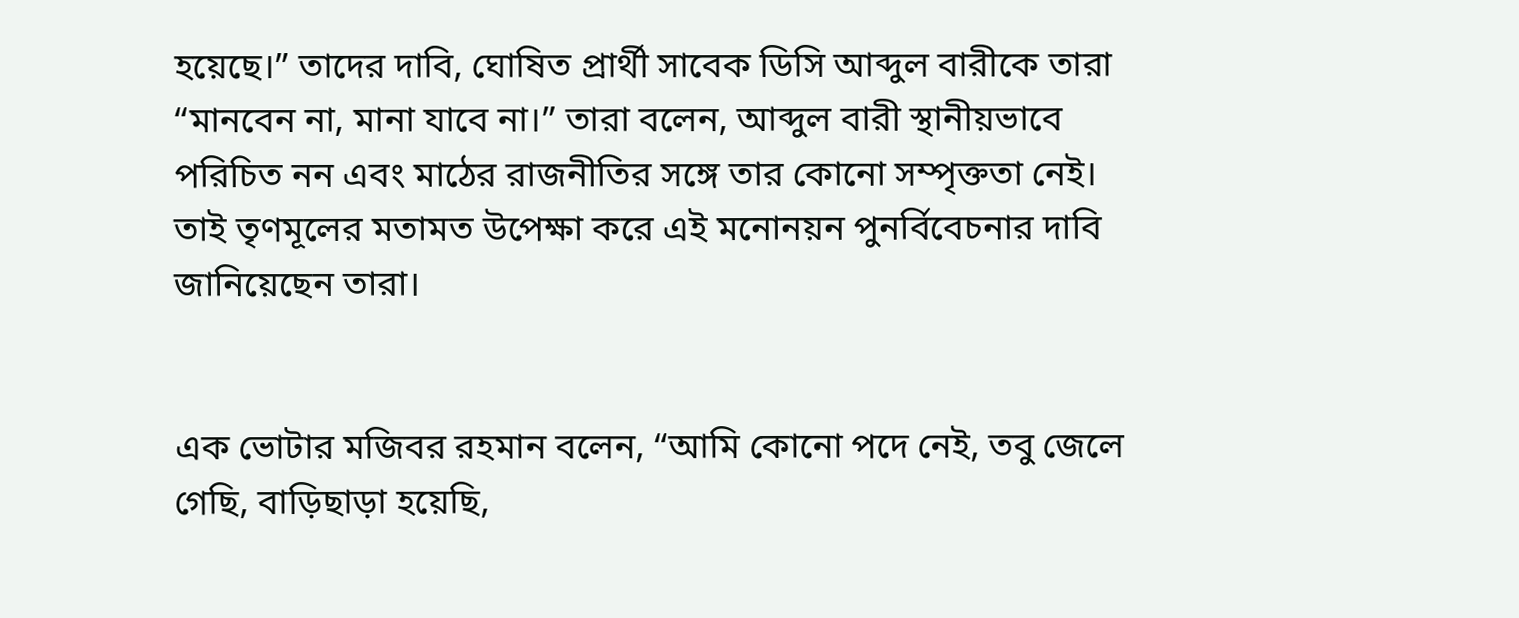হয়েছে।” তাদের দাবি, ঘোষিত প্রার্থী সাবেক ডিসি আব্দুল বারীকে তারা “মানবেন না, মানা যাবে না।” তারা বলেন, আব্দুল বারী স্থানীয়ভাবে পরিচিত নন এবং মাঠের রাজনীতির সঙ্গে তার কোনো সম্পৃক্ততা নেই। তাই তৃণমূলের মতামত উপেক্ষা করে এই মনোনয়ন পুনর্বিবেচনার দাবি জানিয়েছেন তারা।


এক ভোটার মজিবর রহমান বলেন, “আমি কোনো পদে নেই, তবু জেলে গেছি, বাড়িছাড়া হয়েছি,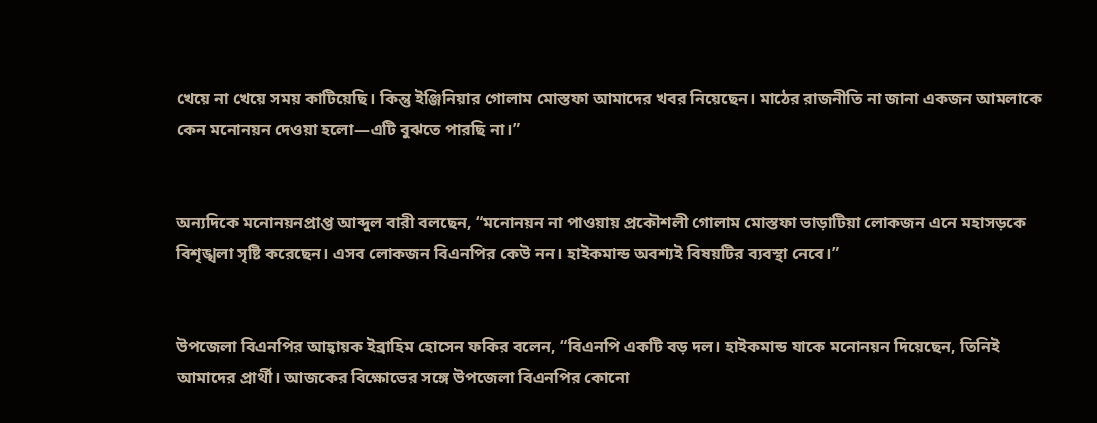খেয়ে না খেয়ে সময় কাটিয়েছি। কিন্তু ইঞ্জিনিয়ার গোলাম মোস্তফা আমাদের খবর নিয়েছেন। মাঠের রাজনীতি না জানা একজন আমলাকে কেন মনোনয়ন দেওয়া হলো—এটি বুঝতে পারছি না।”


অন্যদিকে মনোনয়নপ্রাপ্ত আব্দুল বারী বলছেন, “মনোনয়ন না পাওয়ায় প্রকৌশলী গোলাম মোস্তফা ভাড়াটিয়া লোকজন এনে মহাসড়কে বিশৃঙ্খলা সৃষ্টি করেছেন। এসব লোকজন বিএনপির কেউ নন। হাইকমান্ড অবশ্যই বিষয়টির ব্যবস্থা নেবে।”


উপজেলা বিএনপির আহ্বায়ক ইব্রাহিম হোসেন ফকির বলেন, “বিএনপি একটি বড় দল। হাইকমান্ড যাকে মনোনয়ন দিয়েছেন, তিনিই আমাদের প্রার্থী। আজকের বিক্ষোভের সঙ্গে উপজেলা বিএনপির কোনো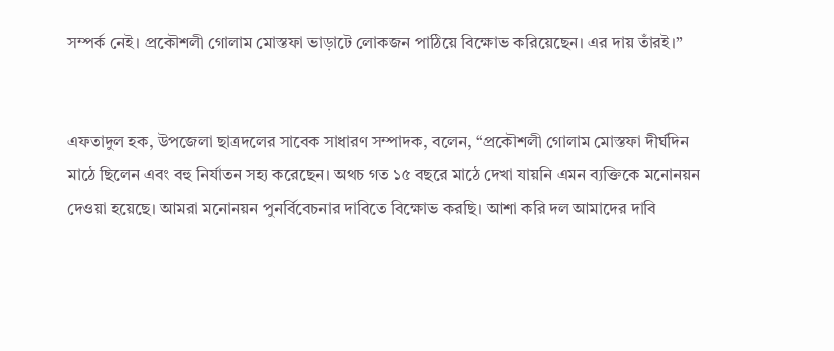সম্পর্ক নেই। প্রকৌশলী গোলাম মোস্তফা ভাড়াটে লোকজন পাঠিয়ে বিক্ষোভ করিয়েছেন। এর দায় তাঁরই।”


এফতাদুল হক, উপজেলা ছাত্রদলের সাবেক সাধারণ সম্পাদক, বলেন, “প্রকৌশলী গোলাম মোস্তফা দীর্ঘদিন মাঠে ছিলেন এবং বহু নির্যাতন সহ্য করেছেন। অথচ গত ১৫ বছরে মাঠে দেখা যায়নি এমন ব্যক্তিকে মনোনয়ন দেওয়া হয়েছে। আমরা মনোনয়ন পুনর্বিবেচনার দাবিতে বিক্ষোভ করছি। আশা করি দল আমাদের দাবি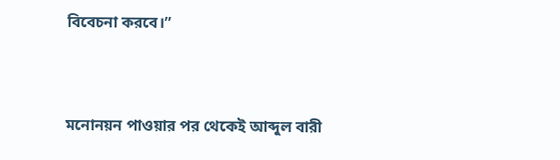বিবেচনা করবে।”


মনোনয়ন পাওয়ার পর থেকেই আব্দুল বারী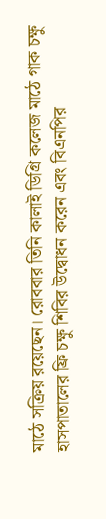মাঠে সক্রিয় রয়েছেন। রোববার তিনি কালাই ডিগ্রি কলেজ মাঠে গাক চক্ষু হাসপাতালের ফ্রি চক্ষু শিবির উদ্বোধন করেন এবং বিএনপির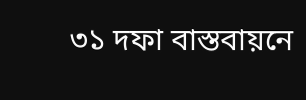৩১ দফা বাস্তবায়নে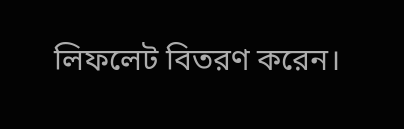লিফলেট বিতরণ করেন।